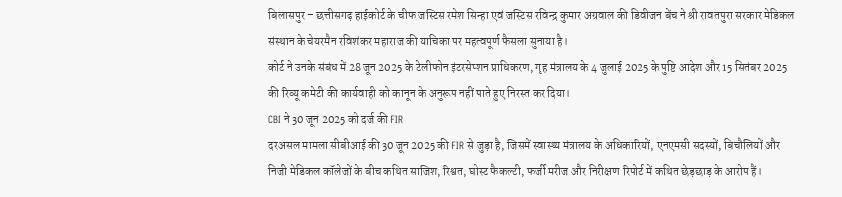बिलासपुर – छत्तीसगढ़ हाईकोर्ट के चीफ जस्टिस रमेश सिन्हा एवं जस्टिस रविन्द्र कुमार अग्रवाल की डिवीजन बेंच ने श्री रावतपुरा सरकार मेडिकल संस्थान के चेयरमैन रविशंकर महाराज की याचिका पर महत्वपूर्ण फैसला सुनाया है।
कोर्ट ने उनके संबंध में 28 जून 2025 के टेलीफोन इंटरसेप्शन प्राधिकरण, गृह मंत्रालय के 4 जुलाई 2025 के पुष्टि आदेश और 15 सितंबर 2025 की रिव्यू कमेटी की कार्यवाही को कानून के अनुरूप नहीं पाते हुए निरस्त कर दिया।
CBI ने 30 जून 2025 को दर्ज की FIR
दरअसल मामला सीबीआई की 30 जून 2025 की FIR से जुड़ा है, जिसमें स्वास्थ्य मंत्रालय के अधिकारियों, एनएमसी सदस्यों, बिचौलियों और निजी मेडिकल कॉलेजों के बीच कथित साजिश, रिश्वत, घोस्ट फैकल्टी, फर्जी मरीज और निरीक्षण रिपोर्ट में कथित छेड़छाड़ के आरोप हैं।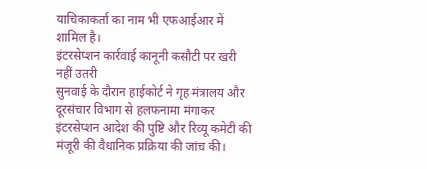याचिकाकर्ता का नाम भी एफआईआर में शामिल है।
इंटरसेप्शन कार्रवाई कानूनी कसौटी पर खरी नहीं उतरी
सुनवाई के दौरान हाईकोर्ट ने गृह मंत्रालय और दूरसंचार विभाग से हलफनामा मंगाकर इंटरसेप्शन आदेश की पुष्टि और रिव्यू कमेटी की मंजूरी की वैधानिक प्रक्रिया की जांच की।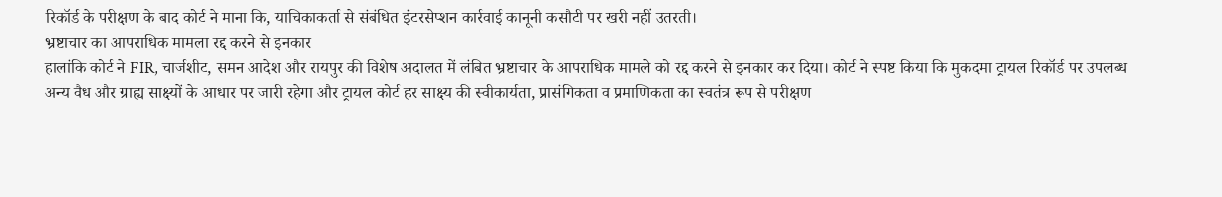रिकॉर्ड के परीक्षण के बाद कोर्ट ने माना कि, याचिकाकर्ता से संबंधित इंटरसेप्शन कार्रवाई कानूनी कसौटी पर खरी नहीं उतरती।
भ्रष्टाचार का आपराधिक मामला रद्द करने से इनकार
हालांकि कोर्ट ने FIR, चार्जशीट, समन आदेश और रायपुर की विशेष अदालत में लंबित भ्रष्टाचार के आपराधिक मामले को रद्द करने से इनकार कर दिया। कोर्ट ने स्पष्ट किया कि मुकदमा ट्रायल रिकॉर्ड पर उपलब्ध अन्य वैध और ग्राह्य साक्ष्यों के आधार पर जारी रहेगा और ट्रायल कोर्ट हर साक्ष्य की स्वीकार्यता, प्रासंगिकता व प्रमाणिकता का स्वतंत्र रूप से परीक्षण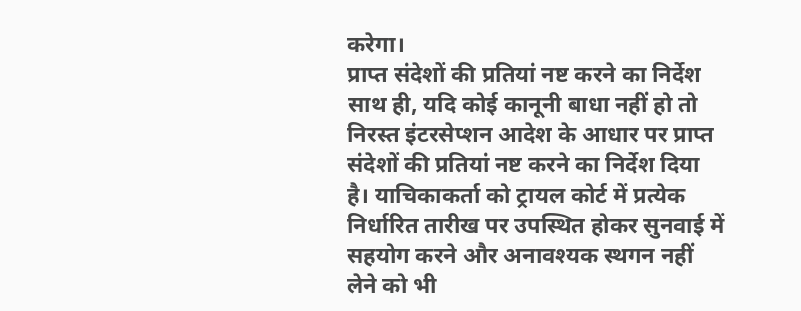करेगा।
प्राप्त संदेशों की प्रतियां नष्ट करने का निर्देश
साथ ही, यदि कोई कानूनी बाधा नहीं हो तो निरस्त इंटरसेप्शन आदेश के आधार पर प्राप्त संदेशों की प्रतियां नष्ट करने का निर्देश दिया है। याचिकाकर्ता को ट्रायल कोर्ट में प्रत्येक निर्धारित तारीख पर उपस्थित होकर सुनवाई में सहयोग करने और अनावश्यक स्थगन नहीं लेने को भी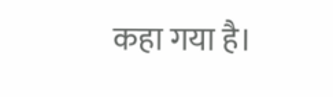कहा गया है।